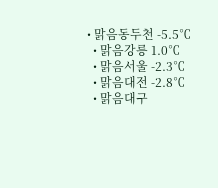• 맑음동두천 -5.5℃
  • 맑음강릉 1.0℃
  • 맑음서울 -2.3℃
  • 맑음대전 -2.8℃
  • 맑음대구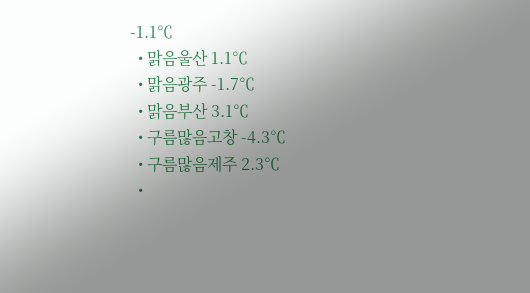-1.1℃
  • 맑음울산 1.1℃
  • 맑음광주 -1.7℃
  • 맑음부산 3.1℃
  • 구름많음고창 -4.3℃
  • 구름많음제주 2.3℃
  •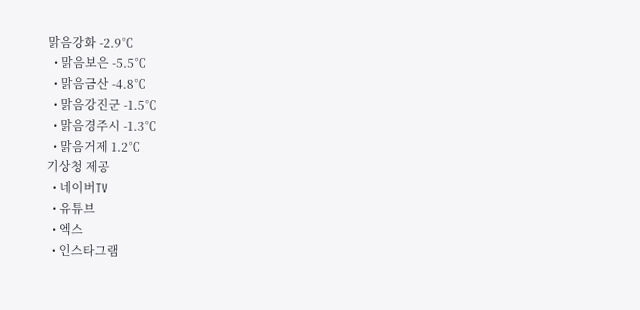맑음강화 -2.9℃
  • 맑음보은 -5.5℃
  • 맑음금산 -4.8℃
  • 맑음강진군 -1.5℃
  • 맑음경주시 -1.3℃
  • 맑음거제 1.2℃
기상청 제공
  • 네이버TV
  • 유튜브
  • 엑스
  • 인스타그램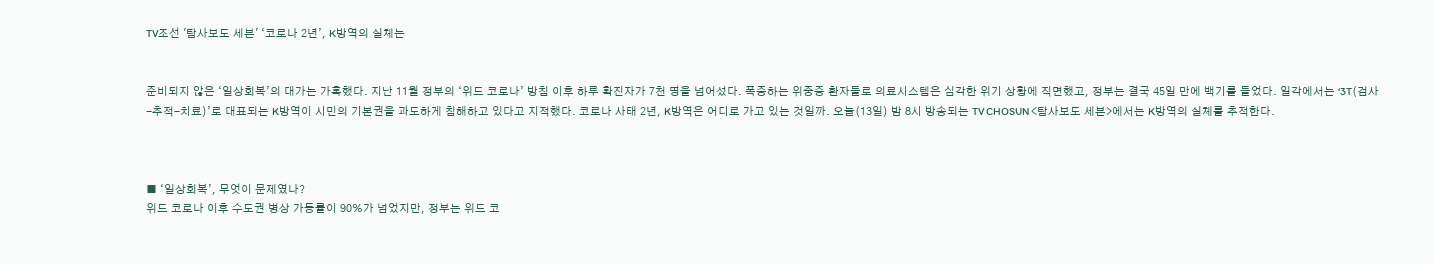TV조선 '탐사보도 세븐' ‘코로나 2년’, K방역의 실체는


준비되지 않은 ‘일상회복’의 대가는 가혹했다. 지난 11월 정부의 ‘위드 코로나’ 방침 이후 하루 확진자가 7천 명을 넘어섰다. 폭증하는 위중증 환자들로 의료시스템은 심각한 위기 상황에 직면했고, 정부는 결국 45일 만에 백기를 들었다. 일각에서는 ‘3T(검사-추적-치료)’로 대표되는 K방역이 시민의 기본권을 과도하게 침해하고 있다고 지적했다. 코로나 사태 2년, K방역은 어디로 가고 있는 것일까. 오늘(13일) 밤 8시 방송되는 TV CHOSUN <탐사보도 세븐>에서는 K방역의 실체를 추적한다.



■ ‘일상회복’, 무엇이 문제였나?
위드 코로나 이후 수도권 병상 가동률이 90%가 넘었지만, 정부는 위드 코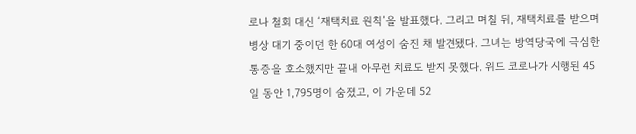로나 철회 대신 ‘재택치료 원칙’을 발표했다. 그리고 며칠 뒤, 재택치료를 받으며 병상 대기 중이던 한 60대 여성이 숨진 채 발견됐다. 그녀는 방역당국에 극심한 통증을 호소했지만 끝내 아무런 치료도 받지 못했다. 위드 코로나가 시행된 45일 동안 1,795명이 숨졌고, 이 가운데 52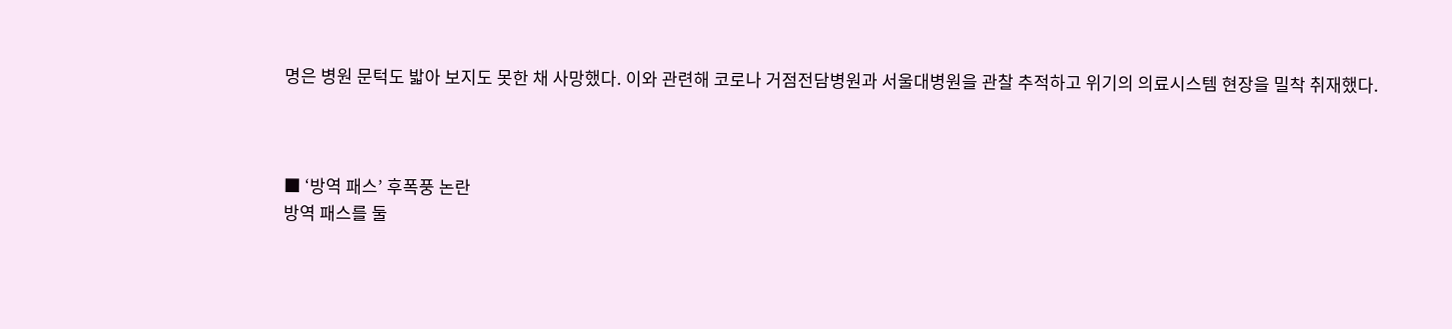명은 병원 문턱도 밟아 보지도 못한 채 사망했다. 이와 관련해 코로나 거점전담병원과 서울대병원을 관찰 추적하고 위기의 의료시스템 현장을 밀착 취재했다.



■ ‘방역 패스’ 후폭풍 논란
방역 패스를 둘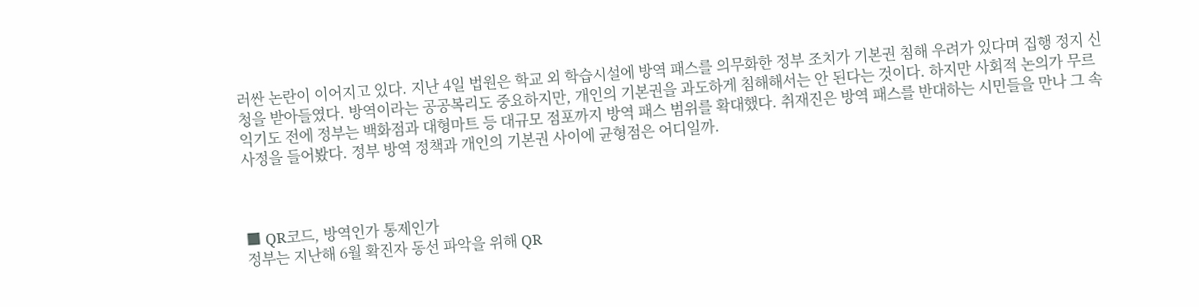러싼 논란이 이어지고 있다. 지난 4일 법원은 학교 외 학습시설에 방역 패스를 의무화한 정부 조치가 기본권 침해 우려가 있다며 집행 정지 신청을 받아들였다. 방역이라는 공공복리도 중요하지만, 개인의 기본권을 과도하게 침해해서는 안 된다는 것이다. 하지만 사회적 논의가 무르익기도 전에 정부는 백화점과 대형마트 등 대규모 점포까지 방역 패스 범위를 확대했다. 취재진은 방역 패스를 반대하는 시민들을 만나 그 속사정을 들어봤다. 정부 방역 정책과 개인의 기본권 사이에 균형점은 어디일까.



■ QR코드, 방역인가 통제인가
정부는 지난해 6월 확진자 동선 파악을 위해 QR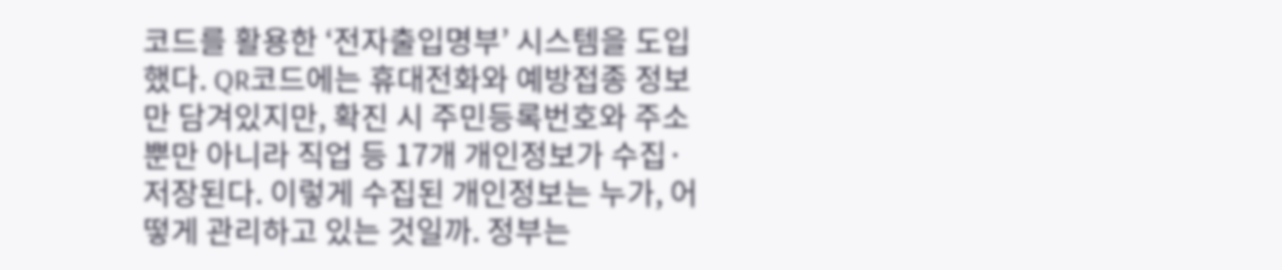코드를 활용한 ‘전자출입명부’ 시스템을 도입했다. QR코드에는 휴대전화와 예방접종 정보만 담겨있지만, 확진 시 주민등록번호와 주소뿐만 아니라 직업 등 17개 개인정보가 수집·저장된다. 이렇게 수집된 개인정보는 누가, 어떻게 관리하고 있는 것일까. 정부는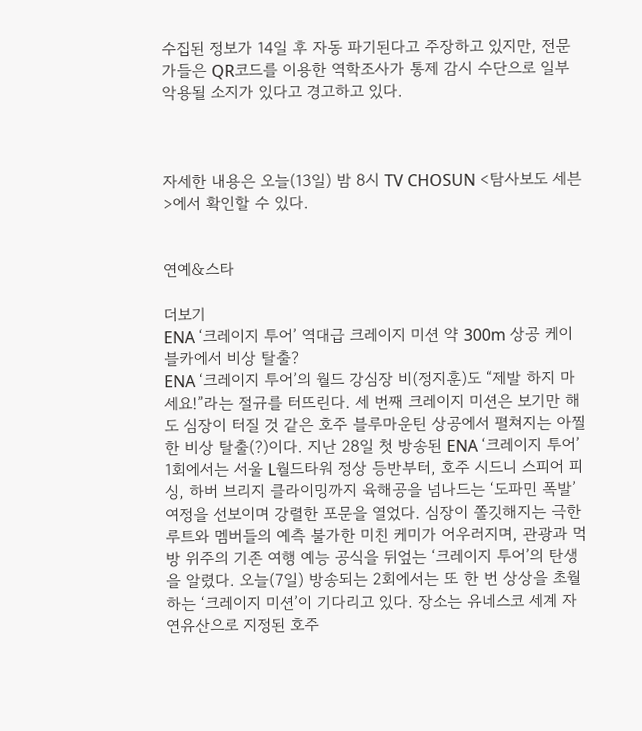수집된 정보가 14일 후 자동 파기된다고 주장하고 있지만, 전문가들은 QR코드를 이용한 역학조사가 통제 감시 수단으로 일부 악용될 소지가 있다고 경고하고 있다.



자세한 내용은 오늘(13일) 밤 8시 TV CHOSUN <탐사보도 세븐>에서 확인할 수 있다.


연예&스타

더보기
ENA ‘크레이지 투어’ 역대급 크레이지 미션 약 300m 상공 케이블카에서 비상 탈출?
ENA ‘크레이지 투어’의 월드 강심장 비(정지훈)도 “제발 하지 마세요!”라는 절규를 터뜨린다. 세 번째 크레이지 미션은 보기만 해도 심장이 터질 것 같은 호주 블루마운틴 상공에서 펼쳐지는 아찔한 비상 탈출(?)이다. 지난 28일 첫 방송된 ENA ‘크레이지 투어’ 1회에서는 서울 L월드타워 정상 등반부터, 호주 시드니 스피어 피싱, 하버 브리지 클라이밍까지 육해공을 넘나드는 ‘도파민 폭발’ 여정을 선보이며 강렬한 포문을 열었다. 심장이 쫄깃해지는 극한 루트와 멤버들의 예측 불가한 미친 케미가 어우러지며, 관광과 먹방 위주의 기존 여행 예능 공식을 뒤엎는 ‘크레이지 투어’의 탄생을 알렸다. 오늘(7일) 방송되는 2회에서는 또 한 번 상상을 초월하는 ‘크레이지 미션’이 기다리고 있다. 장소는 유네스코 세계 자연유산으로 지정된 호주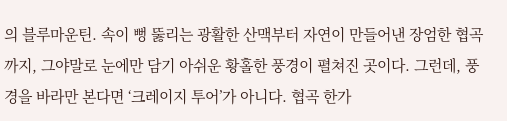의 블루마운틴. 속이 뻥 뚫리는 광활한 산맥부터 자연이 만들어낸 장엄한 협곡까지, 그야말로 눈에만 담기 아쉬운 황홀한 풍경이 펼쳐진 곳이다. 그런데, 풍경을 바라만 본다면 ‘크레이지 투어’가 아니다. 협곡 한가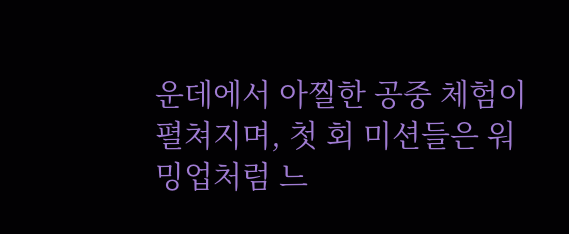운데에서 아찔한 공중 체험이 펼쳐지며, 첫 회 미션들은 워밍업처럼 느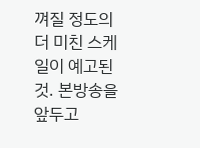껴질 정도의 더 미친 스케일이 예고된 것. 본방송을 앞두고